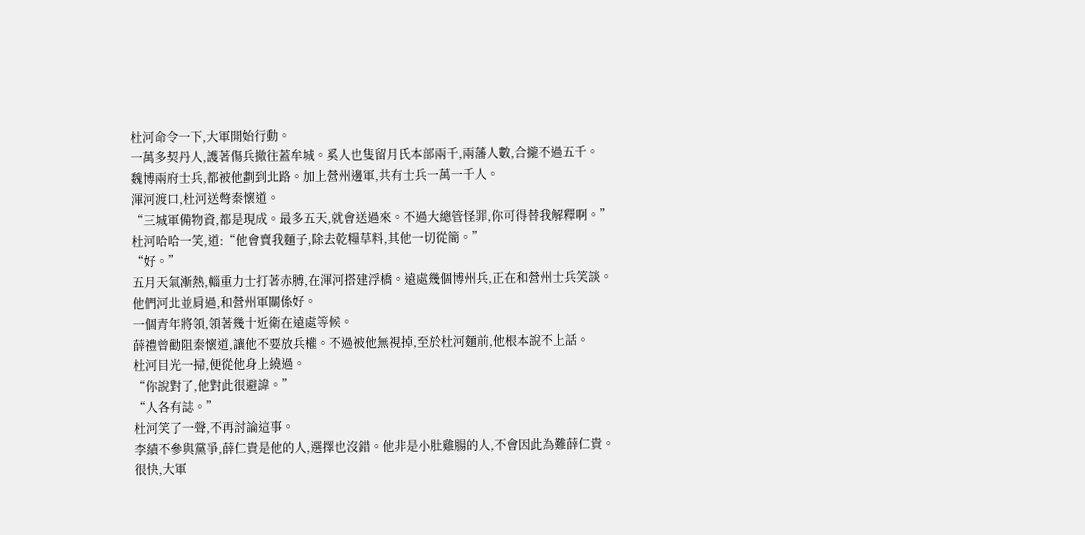杜河命令一下,大軍開始行動。
一萬多契丹人,護著傷兵撤往蓋牟城。奚人也隻留月氏本部兩千,兩藩人數,合攏不過五千。
魏博兩府士兵,都被他劃到北路。加上營州邊軍,共有士兵一萬一千人。
渾河渡口,杜河送彆秦懷道。
“三城軍備物資,都是現成。最多五天,就會送過來。不過大總管怪罪,你可得替我解釋啊。”
杜河哈哈一笑,道:“他會賣我麵子,除去乾糧草料,其他一切從簡。”
“好。”
五月天氣漸熱,輜重力士打著赤膊,在渾河搭建浮橋。遠處幾個博州兵,正在和營州士兵笑談。
他們河北並肩過,和營州軍關係好。
一個青年將領,領著幾十近衛在遠處等候。
薛禮曾勸阻秦懷道,讓他不要放兵權。不過被他無視掉,至於杜河麵前,他根本說不上話。
杜河目光一掃,便從他身上繞過。
“你說對了,他對此很避諱。”
“人各有誌。”
杜河笑了一聲,不再討論這事。
李績不參與黨爭,薛仁貴是他的人,選擇也沒錯。他非是小肚雞腸的人,不會因此為難薛仁貴。
很快,大軍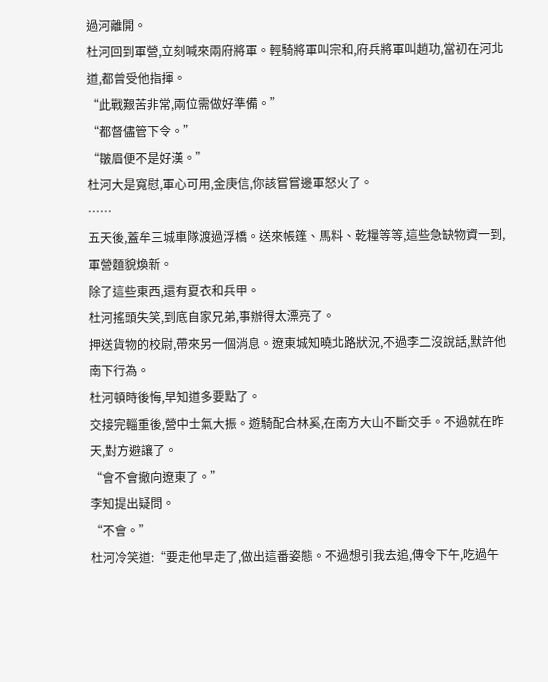過河離開。
杜河回到軍營,立刻喊來兩府將軍。輕騎將軍叫宗和,府兵將軍叫趙功,當初在河北道,都曾受他指揮。
“此戰艱苦非常,兩位需做好準備。”
“都督儘管下令。”
“皺眉便不是好漢。”
杜河大是寬慰,軍心可用,金庚信,你該嘗嘗邊軍怒火了。
……
五天後,蓋牟三城車隊渡過浮橋。送來帳篷、馬料、乾糧等等,這些急缺物資一到,軍營麵貌煥新。
除了這些東西,還有夏衣和兵甲。
杜河搖頭失笑,到底自家兄弟,事辦得太漂亮了。
押送貨物的校尉,帶來另一個消息。遼東城知曉北路狀況,不過李二沒說話,默許他南下行為。
杜河頓時後悔,早知道多要點了。
交接完輜重後,營中士氣大振。遊騎配合林奚,在南方大山不斷交手。不過就在昨天,對方避讓了。
“會不會撤向遼東了。”
李知提出疑問。
“不會。”
杜河冷笑道:“要走他早走了,做出這番姿態。不過想引我去追,傳令下午,吃過午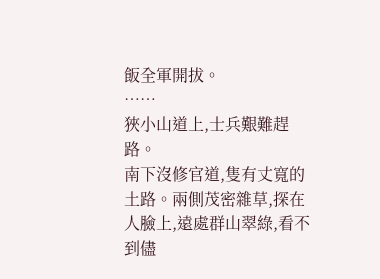飯全軍開拔。
……
狹小山道上,士兵艱難趕路。
南下沒修官道,隻有丈寬的土路。兩側茂密雜草,探在人臉上,遠處群山翠綠,看不到儘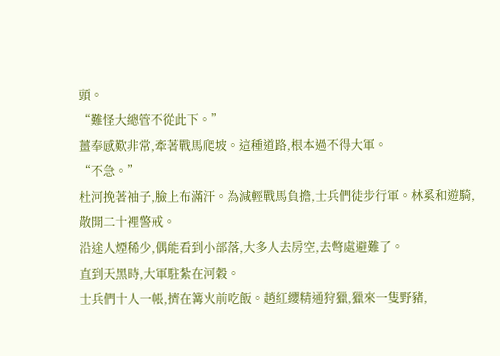頭。
“難怪大總管不從此下。”
薑奉感歎非常,牽著戰馬爬坡。這種道路,根本過不得大軍。
“不急。”
杜河挽著袖子,臉上布滿汗。為減輕戰馬負擔,士兵們徒步行軍。林奚和遊騎,散開二十裡警戒。
沿途人煙稀少,偶能看到小部落,大多人去房空,去彆處避難了。
直到天黑時,大軍駐紮在河穀。
士兵們十人一帳,擠在篝火前吃飯。趙紅纓精通狩獵,獵來一隻野豬,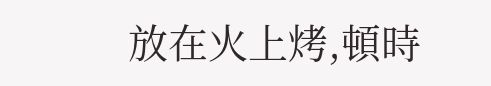放在火上烤,頓時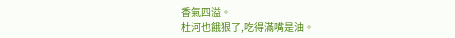香氣四溢。
杜河也餓狠了,吃得滿嘴是油。